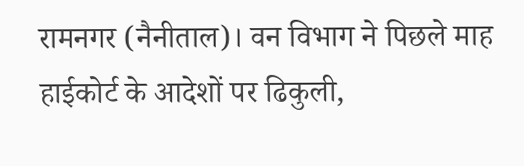रामनगर (नैनीताल)। वन विभाग ने पिछले माह हाईकोर्ट के आदेशों पर ढिकुली,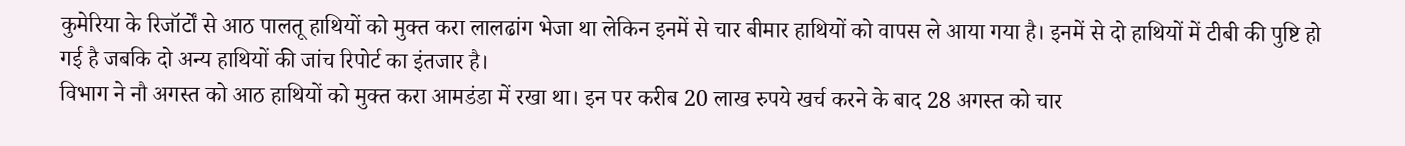कुमेरिया के रिजॉर्टों से आठ पालतू हाथियों को मुक्त करा लालढांग भेजा था लेकिन इनमें से चार बीमार हाथियों को वापस ले आया गया है। इनमें से दो हाथियों में टीबी की पुष्टि हो गई है जबकि दो अन्य हाथियों की जांच रिपोर्ट का इंतजार है।
विभाग ने नौ अगस्त को आठ हाथियों को मुक्त करा आमडंडा में रखा था। इन पर करीब 20 लाख रुपये खर्च करने के बाद 28 अगस्त को चार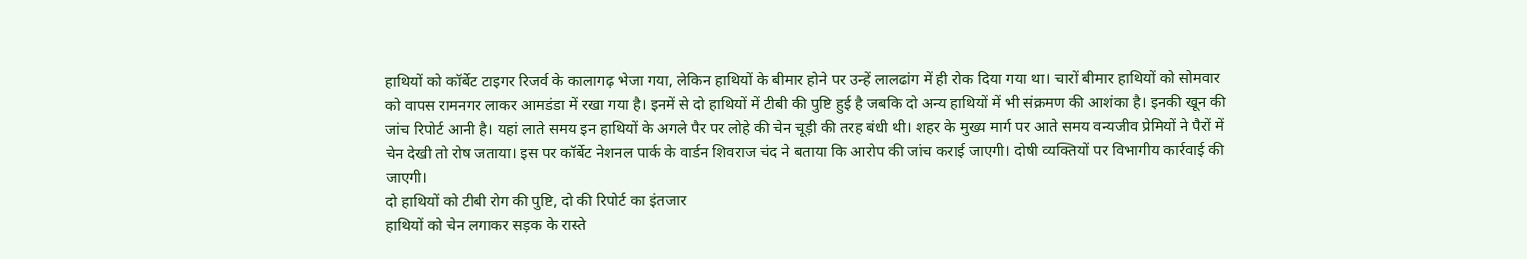हाथियों को कॉर्बेट टाइगर रिजर्व के कालागढ़ भेजा गया, लेकिन हाथियों के बीमार होने पर उन्हें लालढांग में ही रोक दिया गया था। चारों बीमार हाथियों को सोमवार को वापस रामनगर लाकर आमडंडा में रखा गया है। इनमें से दो हाथियों में टीबी की पुष्टि हुई है जबकि दो अन्य हाथियों में भी संक्रमण की आशंका है। इनकी खून की जांच रिपोर्ट आनी है। यहां लाते समय इन हाथियों के अगले पैर पर लोहे की चेन चूड़ी की तरह बंधी थी। शहर के मुख्य मार्ग पर आते समय वन्यजीव प्रेमियों ने पैरों में चेन देखी तो रोष जताया। इस पर कॉर्बेट नेशनल पार्क के वार्डन शिवराज चंद ने बताया कि आरोप की जांच कराई जाएगी। दोषी व्यक्तियों पर विभागीय कार्रवाई की जाएगी।
दो हाथियों को टीबी रोग की पुष्टि, दो की रिपोर्ट का इंतजार
हाथियों को चेन लगाकर सड़क के रास्ते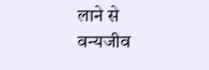लाने से वन्यजीव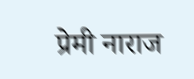प्रेमी नाराज